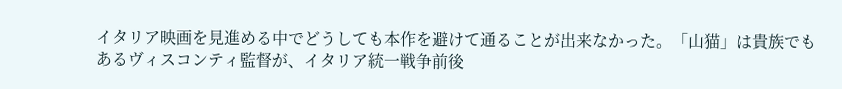イタリア映画を見進める中でどうしても本作を避けて通ることが出来なかった。「山猫」は貴族でもあるヴィスコンティ監督が、イタリア統一戦争前後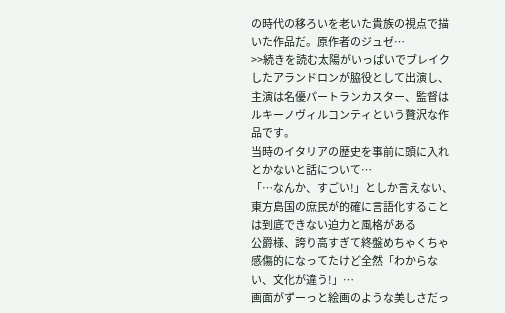の時代の移ろいを老いた貴族の視点で描いた作品だ。原作者のジュゼ…
>>続きを読む太陽がいっぱいでブレイクしたアランドロンが脇役として出演し、主演は名優パートランカスター、監督はルキーノヴィルコンティという贅沢な作品です。
当時のイタリアの歴史を事前に頭に入れとかないと話について…
「…なんか、すごい!」としか言えない、東方島国の庶民が的確に言語化することは到底できない迫力と風格がある
公爵様、誇り高すぎて終盤めちゃくちゃ感傷的になってたけど全然「わからない、文化が違う!」…
画面がずーっと絵画のような美しさだっ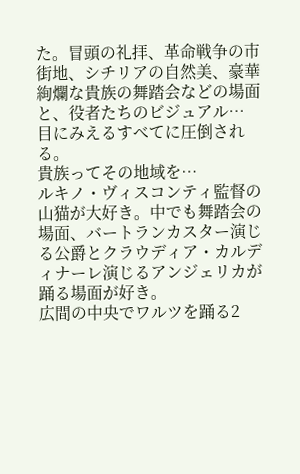た。冒頭の礼拝、革命戦争の市街地、シチリアの自然美、豪華絢爛な貴族の舞踏会などの場面と、役者たちのビジュアル… 目にみえるすべてに圧倒される。
貴族ってその地域を…
ルキノ・ヴィスコンティ監督の山猫が大好き。中でも舞踏会の場面、バートランカスター演じる公爵とクラウディア・カルディナーレ演じるアンジェリカが踊る場面が好き。
広間の中央でワルツを踊る2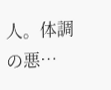人。体調の悪…